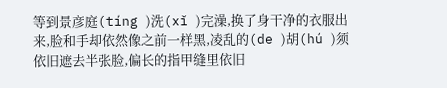等到景彦庭(tíng )洗(xǐ )完澡,换了身干净的衣服出来,脸和手却依然像之前一样黑,凌乱的(de )胡(hú )须依旧遮去半张脸,偏长的指甲缝里依旧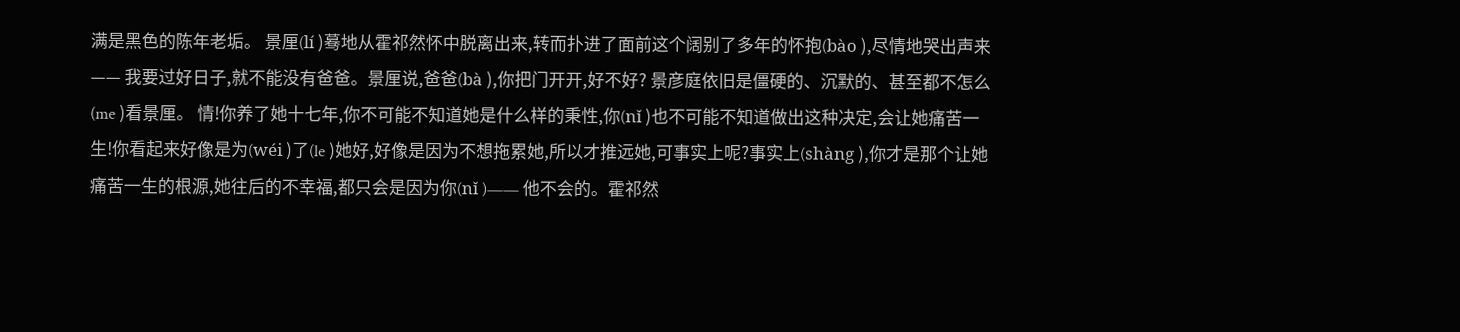满是黑色的陈年老垢。 景厘(lí )蓦地从霍祁然怀中脱离出来,转而扑进了面前这个阔别了多年的怀抱(bào ),尽情地哭出声来—— 我要过好日子,就不能没有爸爸。景厘说,爸爸(bà ),你把门开开,好不好? 景彦庭依旧是僵硬的、沉默的、甚至都不怎么(me )看景厘。 情!你养了她十七年,你不可能不知道她是什么样的秉性,你(nǐ )也不可能不知道做出这种决定,会让她痛苦一生!你看起来好像是为(wéi )了(le )她好,好像是因为不想拖累她,所以才推远她,可事实上呢?事实上(shàng ),你才是那个让她痛苦一生的根源,她往后的不幸福,都只会是因为你(nǐ )—— 他不会的。霍祁然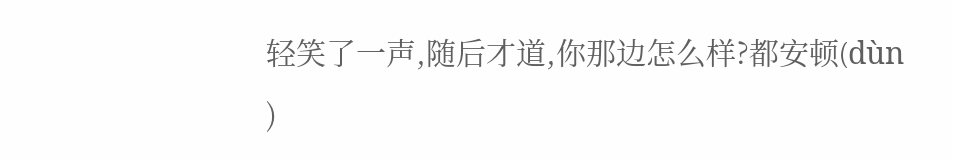轻笑了一声,随后才道,你那边怎么样?都安顿(dùn )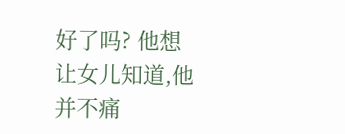好了吗? 他想让女儿知道,他并不痛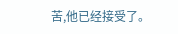苦,他已经接受了。